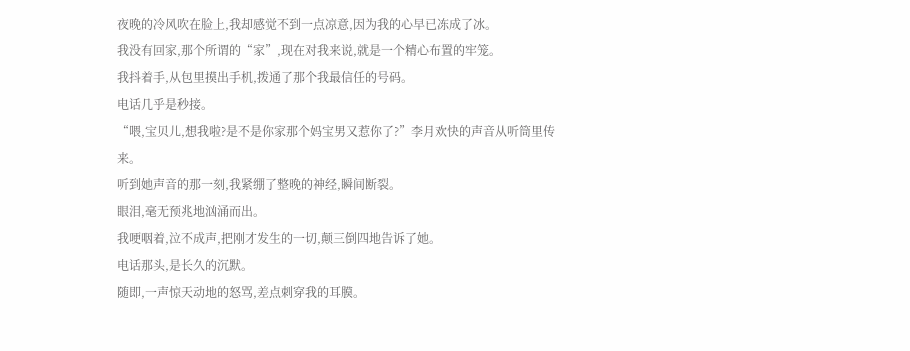夜晚的冷风吹在脸上,我却感觉不到一点凉意,因为我的心早已冻成了冰。
我没有回家,那个所谓的“家”,现在对我来说,就是一个精心布置的牢笼。
我抖着手,从包里摸出手机,拨通了那个我最信任的号码。
电话几乎是秒接。
“喂,宝贝儿,想我啦?是不是你家那个妈宝男又惹你了?”李月欢快的声音从听筒里传来。
听到她声音的那一刻,我紧绷了整晚的神经,瞬间断裂。
眼泪,毫无预兆地汹涌而出。
我哽咽着,泣不成声,把刚才发生的一切,颠三倒四地告诉了她。
电话那头,是长久的沉默。
随即,一声惊天动地的怒骂,差点刺穿我的耳膜。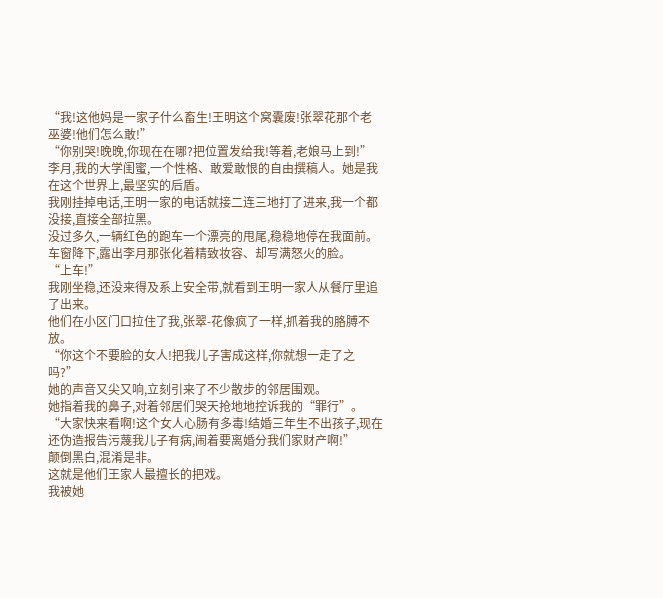“我!这他妈是一家子什么畜生!王明这个窝囊废!张翠花那个老巫婆!他们怎么敢!”
“你别哭!晚晚,你现在在哪?把位置发给我!等着,老娘马上到!”
李月,我的大学闺蜜,一个性格、敢爱敢恨的自由撰稿人。她是我在这个世界上,最坚实的后盾。
我刚挂掉电话,王明一家的电话就接二连三地打了进来,我一个都没接,直接全部拉黑。
没过多久,一辆红色的跑车一个漂亮的甩尾,稳稳地停在我面前。
车窗降下,露出李月那张化着精致妆容、却写满怒火的脸。
“上车!”
我刚坐稳,还没来得及系上安全带,就看到王明一家人从餐厅里追了出来。
他们在小区门口拉住了我,张翠-花像疯了一样,抓着我的胳膊不放。
“你这个不要脸的女人!把我儿子害成这样,你就想一走了之吗?”
她的声音又尖又响,立刻引来了不少散步的邻居围观。
她指着我的鼻子,对着邻居们哭天抢地地控诉我的“罪行”。
“大家快来看啊!这个女人心肠有多毒!结婚三年生不出孩子,现在还伪造报告污蔑我儿子有病,闹着要离婚分我们家财产啊!”
颠倒黑白,混淆是非。
这就是他们王家人最擅长的把戏。
我被她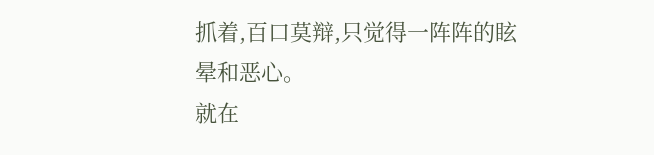抓着,百口莫辩,只觉得一阵阵的眩晕和恶心。
就在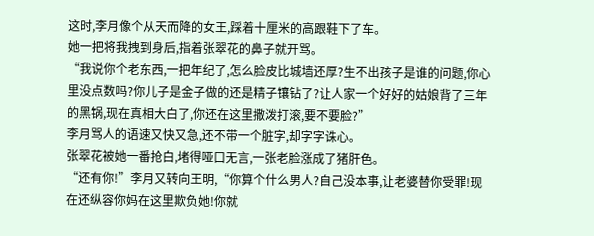这时,李月像个从天而降的女王,踩着十厘米的高跟鞋下了车。
她一把将我拽到身后,指着张翠花的鼻子就开骂。
“我说你个老东西,一把年纪了,怎么脸皮比城墙还厚?生不出孩子是谁的问题,你心里没点数吗?你儿子是金子做的还是精子镶钻了?让人家一个好好的姑娘背了三年的黑锅,现在真相大白了,你还在这里撒泼打滚,要不要脸?”
李月骂人的语速又快又急,还不带一个脏字,却字字诛心。
张翠花被她一番抢白,堵得哑口无言,一张老脸涨成了猪肝色。
“还有你!”李月又转向王明,“你算个什么男人?自己没本事,让老婆替你受罪!现在还纵容你妈在这里欺负她!你就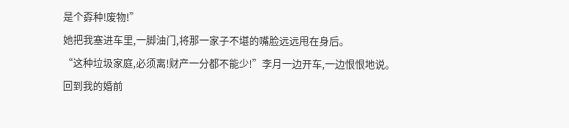是个孬种!废物!”
她把我塞进车里,一脚油门,将那一家子不堪的嘴脸远远甩在身后。
“这种垃圾家庭,必须离!财产一分都不能少!”李月一边开车,一边恨恨地说。
回到我的婚前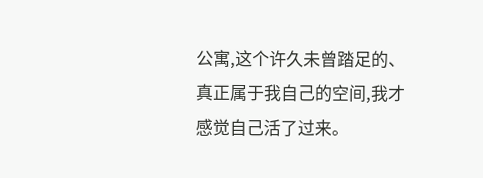公寓,这个许久未曾踏足的、真正属于我自己的空间,我才感觉自己活了过来。